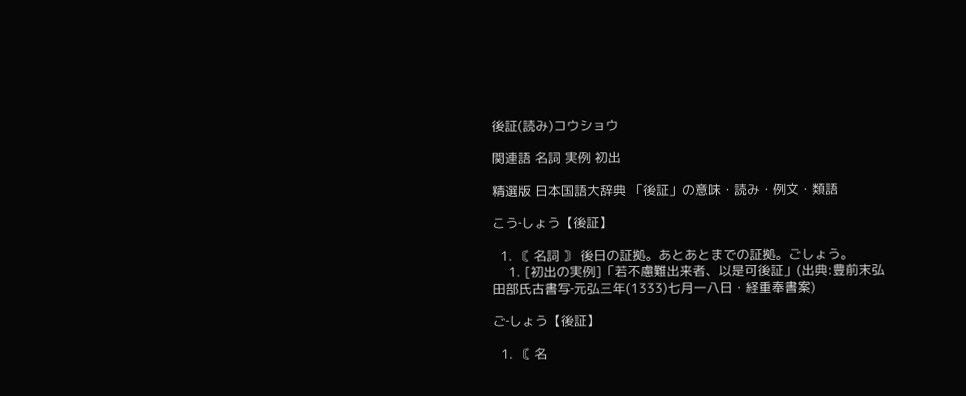後証(読み)コウショウ

関連語 名詞 実例 初出

精選版 日本国語大辞典 「後証」の意味・読み・例文・類語

こう‐しょう【後証】

  1. 〘 名詞 〙 後日の証拠。あとあとまでの証拠。ごしょう。
    1. [初出の実例]「若不慮難出来者、以是可後証」(出典:豊前末弘田部氏古書写‐元弘三年(1333)七月一八日・経重奉書案)

ご‐しょう【後証】

  1. 〘 名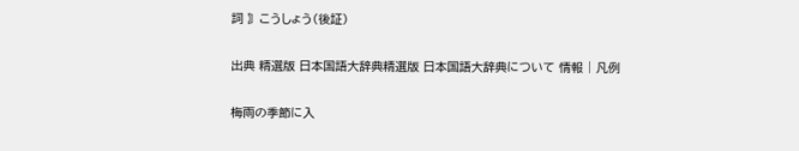詞 〙こうしょう(後証)

出典 精選版 日本国語大辞典精選版 日本国語大辞典について 情報 | 凡例

梅雨の季節に入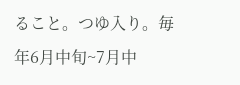ること。つゆ入り。毎年6月中旬~7月中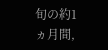旬の約1ヵ月間,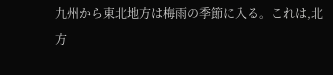九州から東北地方は梅雨の季節に入る。これは,北方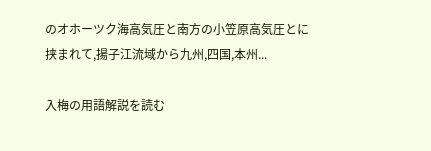のオホーツク海高気圧と南方の小笠原高気圧とに挟まれて,揚子江流域から九州,四国,本州...

入梅の用語解説を読む